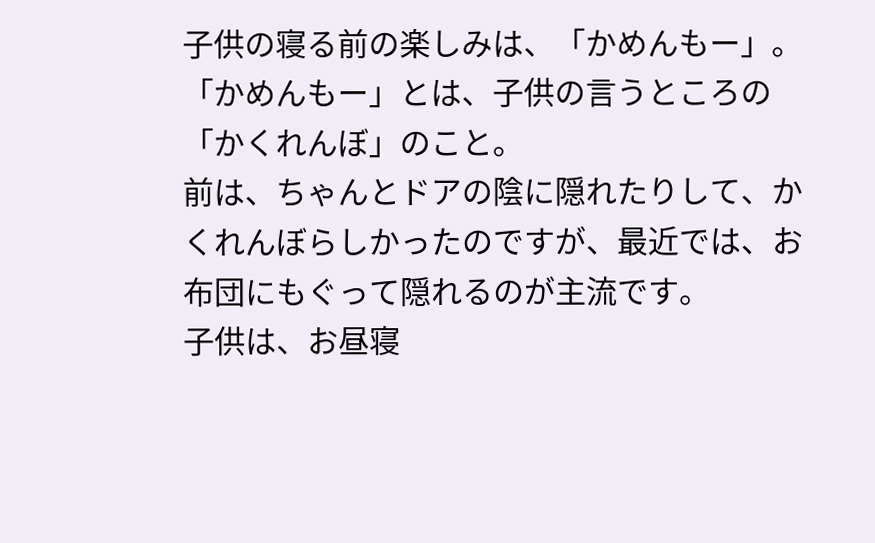子供の寝る前の楽しみは、「かめんもー」。
「かめんもー」とは、子供の言うところの「かくれんぼ」のこと。
前は、ちゃんとドアの陰に隠れたりして、かくれんぼらしかったのですが、最近では、お布団にもぐって隠れるのが主流です。
子供は、お昼寝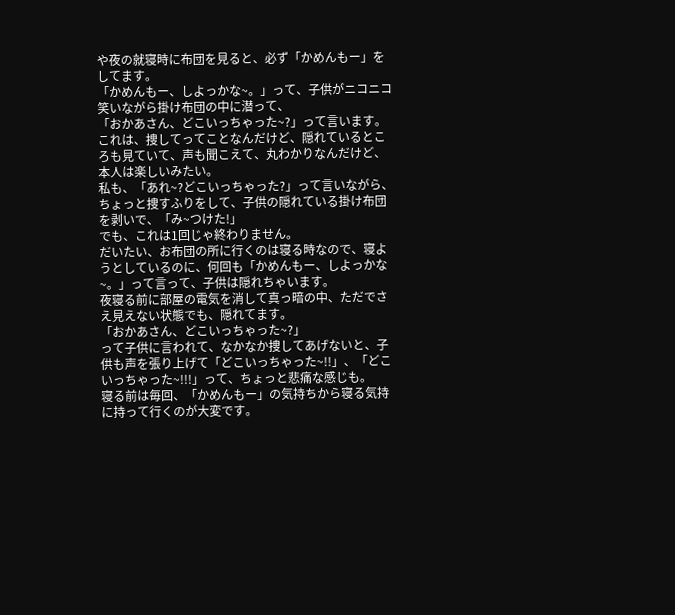や夜の就寝時に布団を見ると、必ず「かめんもー」をしてます。
「かめんもー、しよっかな~。」って、子供がニコニコ笑いながら掛け布団の中に潜って、
「おかあさん、どこいっちゃった~?」って言います。
これは、捜してってことなんだけど、隠れているところも見ていて、声も聞こえて、丸わかりなんだけど、本人は楽しいみたい。
私も、「あれ~?どこいっちゃった?」って言いながら、ちょっと捜すふりをして、子供の隠れている掛け布団を剥いで、「み~つけた!」
でも、これは1回じゃ終わりません。
だいたい、お布団の所に行くのは寝る時なので、寝ようとしているのに、何回も「かめんもー、しよっかな~。」って言って、子供は隠れちゃいます。
夜寝る前に部屋の電気を消して真っ暗の中、ただでさえ見えない状態でも、隠れてます。
「おかあさん、どこいっちゃった~?」
って子供に言われて、なかなか捜してあげないと、子供も声を張り上げて「どこいっちゃった~!!」、「どこいっちゃった~!!!」って、ちょっと悲痛な感じも。
寝る前は毎回、「かめんもー」の気持ちから寝る気持に持って行くのが大変です。